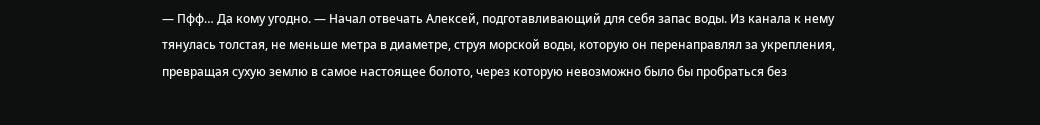— Пфф… Да кому угодно. — Начал отвечать Алексей, подготавливающий для себя запас воды. Из канала к нему тянулась толстая, не меньше метра в диаметре, струя морской воды, которую он перенаправлял за укрепления, превращая сухую землю в самое настоящее болото, через которую невозможно было бы пробраться без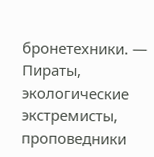бронетехники. — Пираты, экологические экстремисты, проповедники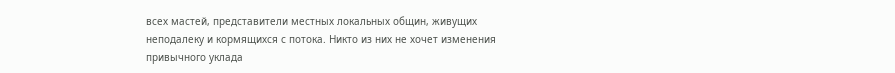всех мастей, представители местных локальных общин, живущих неподалеку и кормящихся с потока. Никто из них не хочет изменения привычного уклада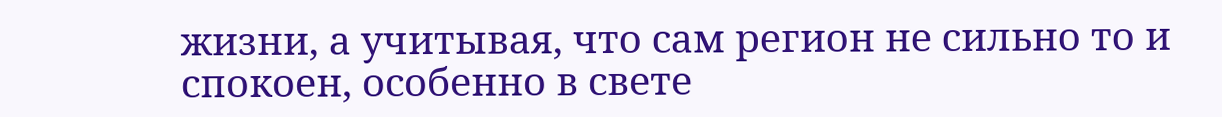жизни, а учитывая, что сам регион не сильно то и спокоен, особенно в свете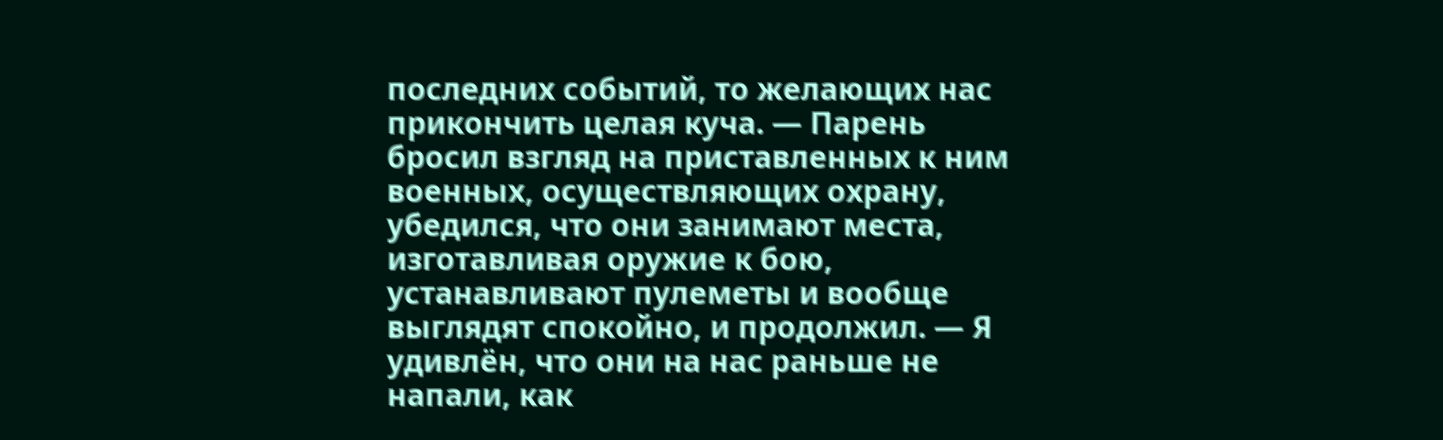последних событий, то желающих нас прикончить целая куча. — Парень бросил взгляд на приставленных к ним военных, осуществляющих охрану, убедился, что они занимают места, изготавливая оружие к бою, устанавливают пулеметы и вообще выглядят спокойно, и продолжил. — Я удивлён, что они на нас раньше не напали, как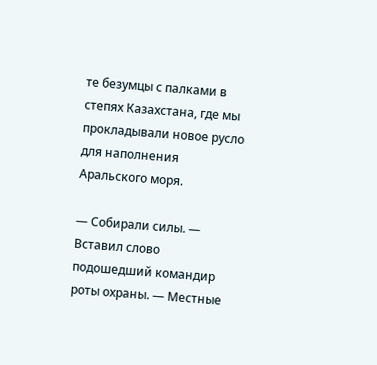те безумцы с палками в степях Казахстана, где мы прокладывали новое русло для наполнения Аральского моря.

— Собирали силы. — Вставил слово подошедший командир роты охраны. — Местные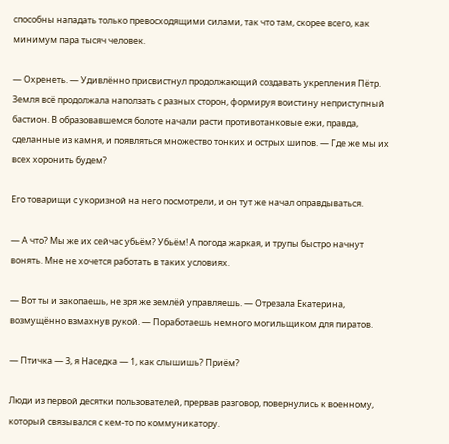способны нападать только превосходящими силами, так что там, скорее всего, как минимум пара тысяч человек.

— Охренеть. — Удивлённо присвистнул продолжающий создавать укрепления Пётр. Земля всё продолжала наползать с разных сторон, формируя воистину неприступный бастион. В образовавшемся болоте начали расти противотанковые ежи, правда, сделанные из камня, и появляться множество тонких и острых шипов. — Где же мы их всех хоронить будем?

Его товарищи с укоризной на него посмотрели, и он тут же начал оправдываться.

— А что? Мы же их сейчас убьём? Убьём! А погода жаркая, и трупы быстро начнут вонять. Мне не хочется работать в таких условиях.

— Вот ты и закопаешь, не зря же землёй управляешь. — Отрезала Екатерина, возмущённо взмахнув рукой. — Поработаешь немного могильщиком для пиратов.

— Птичка — 3, я Наседка — 1, как слышишь? Приём?

Люди из первой десятки пользователей, прервав разговор, повернулись к военному, который связывался с кем-то по коммуникатору.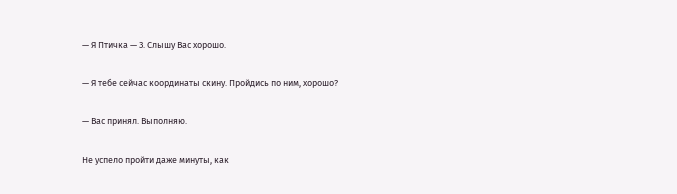— Я Птичка — 3. Слышу Вас хорошо.

— Я тебе сейчас координаты скину. Пройдись по ним, хорошо?

— Вас принял. Выполняю.

Не успело пройти даже минуты, как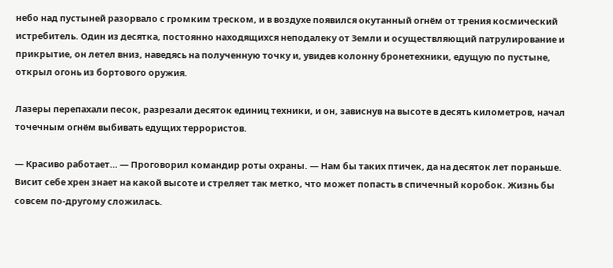небо над пустыней разорвало с громким треском, и в воздухе появился окутанный огнём от трения космический истребитель. Один из десятка, постоянно находящихся неподалеку от Земли и осуществляющий патрулирование и прикрытие, он летел вниз, наведясь на полученную точку и, увидев колонну бронетехники, едущую по пустыне, открыл огонь из бортового оружия.

Лазеры перепахали песок, разрезали десяток единиц техники, и он, зависнув на высоте в десять километров, начал точечным огнём выбивать едущих террористов.

— Красиво работает… — Проговорил командир роты охраны. — Нам бы таких птичек, да на десяток лет пораньше. Висит себе хрен знает на какой высоте и стреляет так метко, что может попасть в спичечный коробок. Жизнь бы совсем по-другому сложилась.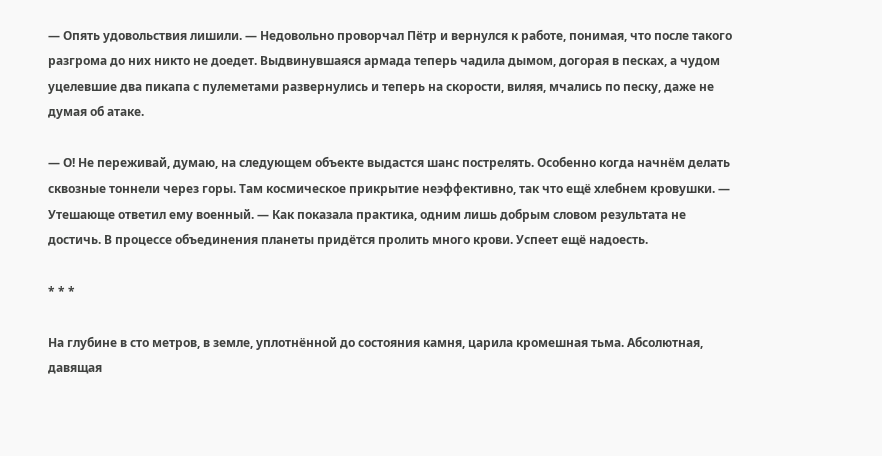— Опять удовольствия лишили. — Недовольно проворчал Пётр и вернулся к работе, понимая, что после такого разгрома до них никто не доедет. Выдвинувшаяся армада теперь чадила дымом, догорая в песках, а чудом уцелевшие два пикапа с пулеметами развернулись и теперь на скорости, виляя, мчались по песку, даже не думая об атаке.

— О! Не переживай, думаю, на следующем объекте выдастся шанс пострелять. Особенно когда начнём делать сквозные тоннели через горы. Там космическое прикрытие неэффективно, так что ещё хлебнем кровушки. — Утешающе ответил ему военный. — Как показала практика, одним лишь добрым словом результата не достичь. В процессе объединения планеты придётся пролить много крови. Успеет ещё надоесть.

* * *

На глубине в сто метров, в земле, уплотнённой до состояния камня, царила кромешная тьма. Абсолютная, давящая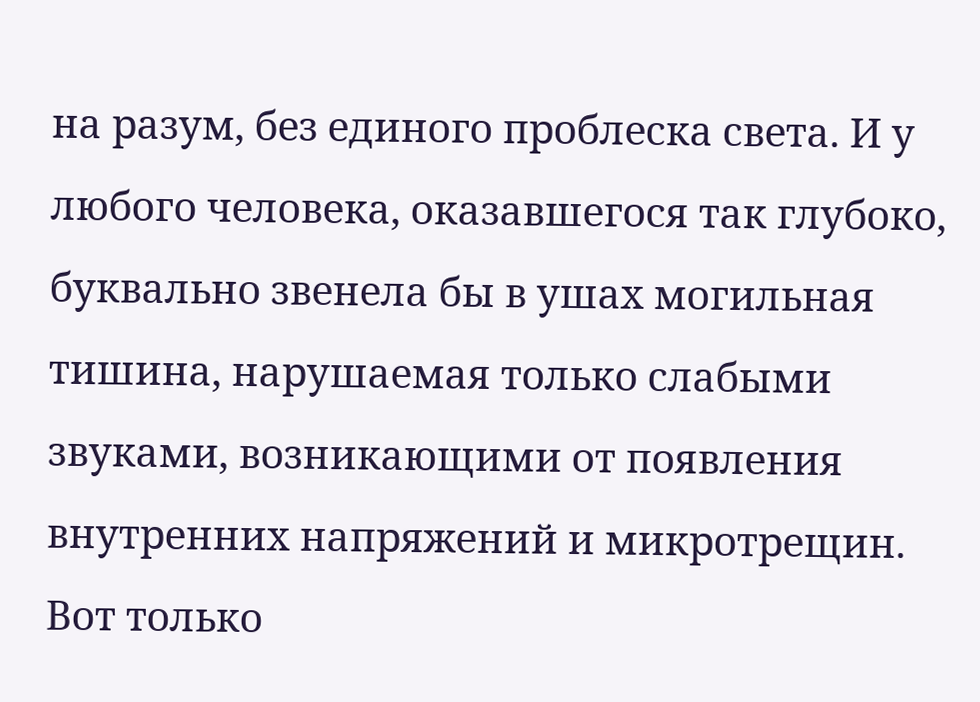на разум, без единого проблеска света. И у любого человека, оказавшегося так глубоко, буквально звенела бы в ушах могильная тишина, нарушаемая только слабыми звуками, возникающими от появления внутренних напряжений и микротрещин. Вот только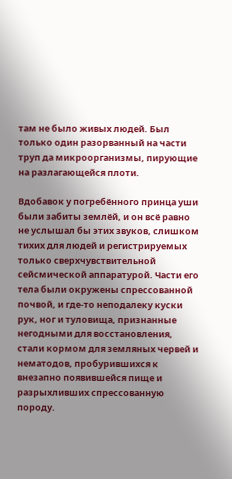там не было живых людей. Был только один разорванный на части труп да микроорганизмы, пирующие на разлагающейся плоти.

Вдобавок у погребённого принца уши были забиты землёй, и он всё равно не услышал бы этих звуков, слишком тихих для людей и регистрируемых только сверхчувствительной сейсмической аппаратурой. Части его тела были окружены спрессованной почвой, и где-то неподалеку куски рук, ног и туловища, признанные негодными для восстановления, стали кормом для земляных червей и нематодов, пробурившихся к внезапно появившейся пище и разрыхливших спрессованную породу.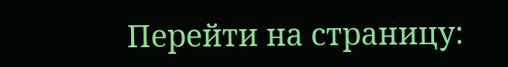Перейти на страницу: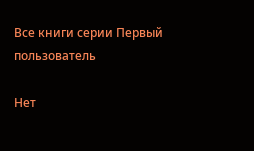Все книги серии Первый пользователь

Нет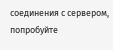соединения с сервером, попробуйте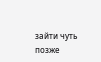зайти чуть позже